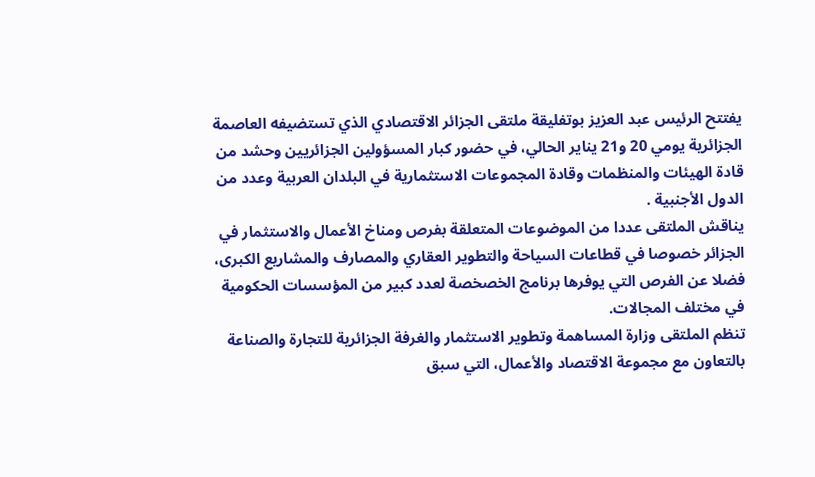يفتتح الرئيس عبد العزيز بوتفليقة ملتقى الجزائر الاقتصادي الذي تستضيفه العاصمة الجزائرية يومي 20 و21 يناير الحالي، في حضور كبار المسؤولين الجزائريين وحشد من قادة الهيئات والمنظمات وقادة المجموعات الاستثمارية في البلدان العربية وعدد من الدول الأجنبية .
يناقش الملتقى عددا من الموضوعات المتعلقة بفرص ومناخ الأعمال والاستثمار في الجزائر خصوصا في قطاعات السياحة والتطوير العقاري والمصارف والمشاريع الكبرى، فضلا عن الفرص التي يوفرها برنامج الخصخصة لعدد كبير من المؤسسات الحكومية في مختلف المجالات.
تنظم الملتقى وزارة المساهمة وتطوير الاستثمار والغرفة الجزائرية للتجارة والصناعة بالتعاون مع مجموعة الاقتصاد والأعمال، التي سبق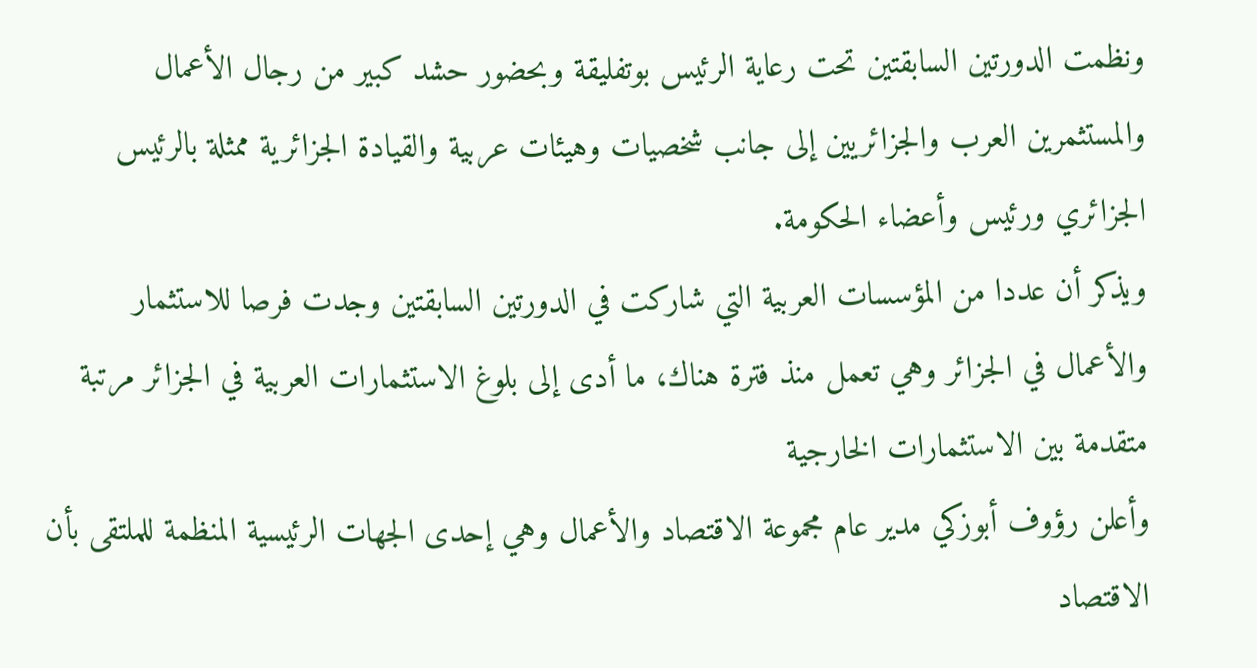ونظمت الدورتين السابقتين تحت رعاية الرئيس بوتفليقة وبحضور حشد كبير من رجال الأعمال والمستثمرين العرب والجزائريين إلى جانب شخصيات وهيئات عربية والقيادة الجزائرية ممثلة بالرئيس الجزائري ورئيس وأعضاء الحكومة.
ويذكر أن عددا من المؤسسات العربية التي شاركت في الدورتين السابقتين وجدت فرصا للاستثمار والأعمال في الجزائر وهي تعمل منذ فترة هناك، ما أدى إلى بلوغ الاستثمارات العربية في الجزائر مرتبة متقدمة بين الاستثمارات الخارجية
وأعلن رؤوف أبوزكي مدير عام مجموعة الاقتصاد والأعمال وهي إحدى الجهات الرئيسية المنظمة للملتقى بأن الاقتصاد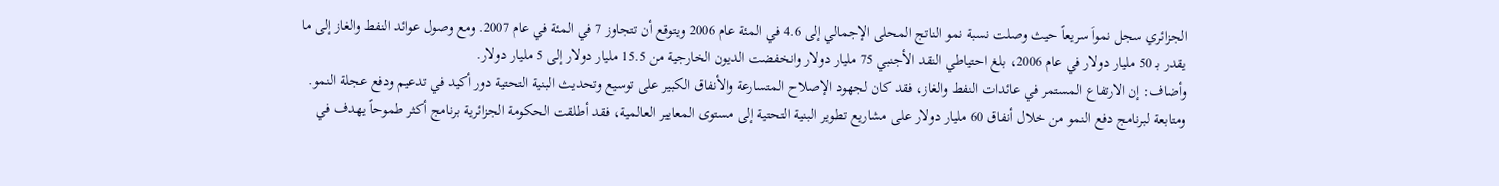الجزائري سجل نمواَ سريعاً حيث وصلت نسبة نمو الناتج المحلى الإجمالي إلى 4.6 في المئة عام 2006 ويتوقع أن تتجاوز 7 في المئة في عام 2007. ومع وصول عوائد النفط والغاز إلى ما يقدر بـ 50 مليار دولار في عام 2006، بلغ احتياطي النقد الأجنبي 75 مليار دولار وانخفضت الديون الخارجية من 15.5 مليار دولار إلى 5 مليار دولار.
وأضاف: إن الارتفاع المستمر في عائدات النفط والغاز، فقد كان لجهود الإصلاح المتسارعة والأنفاق الكبير على توسيع وتحديث البنية التحتية دور أكيد في تدعيم ودفع عجلة النمو. ومتابعة لبرنامج دفع النمو من خلال أنفاق 60 مليار دولار على مشاريع تطوير البنية التحتية إلى مستوى المعايير العالمية، فقد أطلقت الحكومة الجزائرية برنامج أكثر طموحاً يهدف في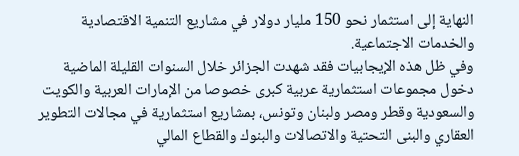النهاية إلى استثمار نحو 150 مليار دولار في مشاريع التنمية الاقتصادية والخدمات الاجتماعية.
وفي ظل هذه الإيجابيات فقد شهدت الجزائر خلال السنوات القليلة الماضية دخول مجموعات استثمارية عربية كبرى خصوصا من الإمارات العربية والكويت والسعودية وقطر ومصر ولبنان وتونس، بمشاريع استثمارية في مجالات التطوير العقاري والبنى التحتية والاتصالات والبنوك والقطاع المالي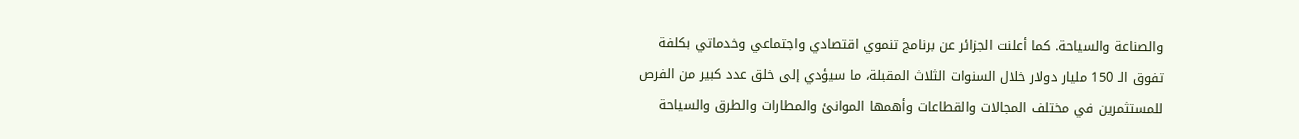والصناعة والسياحة. كما أعلنت الجزائر عن برنامج تنموي اقتصادي واجتماعي وخدماتي بكلفة تفوق الـ 150 مليار دولار خلال السنوات الثلاث المقبلة، ما سيؤدي إلى خلق عدد كبير من الفرص للمستثمرين في مختلف المجالات والقطاعات وأهمها الموانئ والمطارات والطرق والسياحة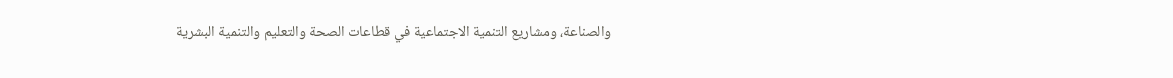والصناعة، ومشاريع التنمية الاجتماعية في قطاعات الصحة والتعليم والتنمية البشرية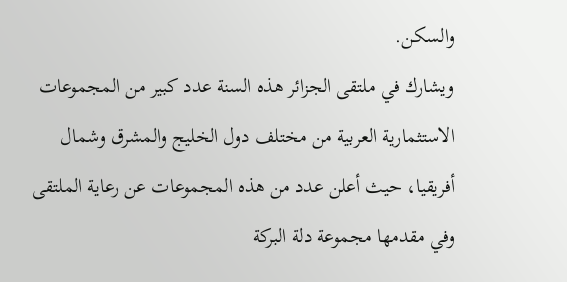والسكن.
ويشارك في ملتقى الجزائر هذه السنة عدد كبير من المجموعات الاستثمارية العربية من مختلف دول الخليج والمشرق وشمال أفريقيا، حيث أعلن عدد من هذه المجموعات عن رعاية الملتقى وفي مقدمها مجموعة دلة البركة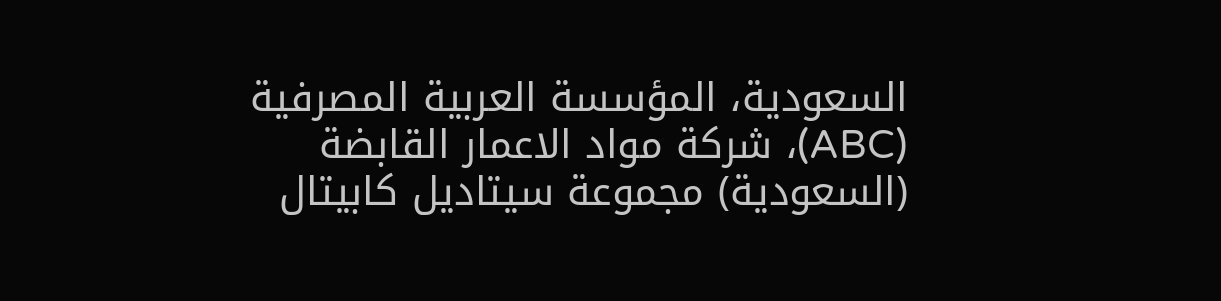السعودية، المؤسسة العربية المصرفية (ABC)، شركة مواد الاعمار القابضة (السعودية) مجموعة سيتاديل كابيتال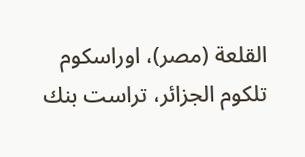القلعة (مصر)، اوراسكوم تلكوم الجزائر، تراست بنك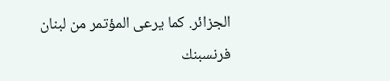الجزائر. كما يرعى المؤتمر من لبنان فرنسبنك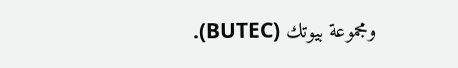ومجموعة بيوتك (BUTEC).